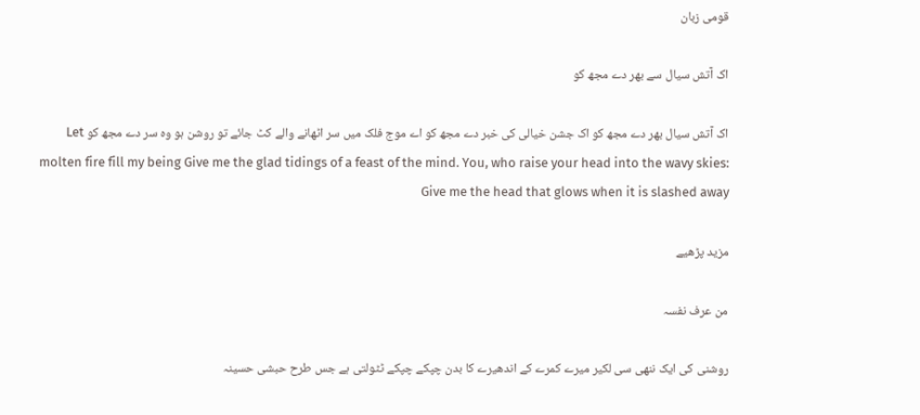قومی زبان

اک آتش سیال سے بھر دے مجھ کو

اک آتش سیال بھر دے مجھ کو اک جشن خیالی کی خبر دے مجھ کو اے موج فلک میں سر اٹھانے والے کٹ جائے تو روشن ہو وہ سر دے مجھ کو Let molten fire fill my being Give me the glad tidings of a feast of the mind. You, who raise your head into the wavy skies: Give me the head that glows when it is slashed away

مزید پڑھیے

من عرف نفسہ

روشنی کی ایک ننھی سی لکیر میرے کمرے کے اندھیرے کا بدن چپکے چپکے ٹٹولتی ہے جس طرح حبشی حسینہ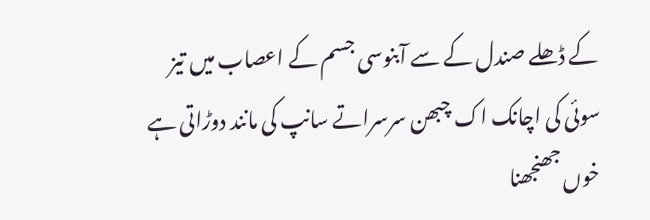کے ڈھلے صندل کے سے آبنوسی جسم کے اعصاب میں تیز سوئی کی اچانک اک چبھن سرسراتے سانپ کی مانند دوڑاتی ہے خوں جھنجھنا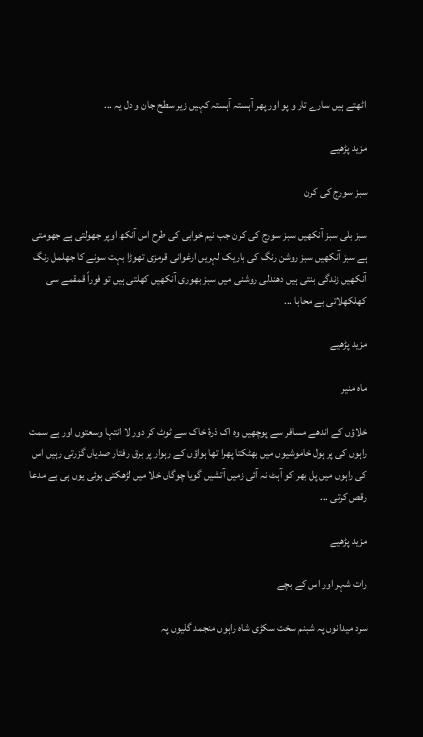اٹھتے ہیں سارے تار و پو اور پھر آہستہ آہستہ کہیں زیر سطح جان و دل یہ ...

مزید پڑھیے

سبز سورج کی کرن

سبز بلی سبز آنکھیں سبز سورج کی کرن جب نیم خوابی کی طرح اس آنکھ اوپر جھولتی ہے جھومتی ہے سبز آنکھیں سبز روشن رنگ کی باریک لہریں ارغوانی قرمزی تھوڑا بہت سونے کا جھلمل رنگ آنکھیں زندگی بنتی ہیں دھندلی روشنی میں سبز بھوری آنکھیں کھلتی ہیں تو فوراً قمقمے سی کھلکھلاتی بے محابا ...

مزید پڑھیے

ماہ منیر

خلاؤں کے اندھے مسافر سے پوچھیں وہ اک ذرۂ خاک سے ٹوٹ کر دور لا انتہا وسعتوں اور بے سمت راہوں کی پر ہول خاموشیوں میں بھٹکتا پھرا تھا ہواؤں کے رہوار پر برق رفتار صدیاں گزرتی رہیں اس کی راہوں میں پل بھر کو آہٹ نہ آئی زمیں آتشیں گویا چوگاں خلا میں لڑھکتی ہوئی یوں ہی بے مدعا رقص کرتی ...

مزید پڑھیے

رات شہر اور اس کے بچے

سرد میدانوں پہ شبنم سخت سکڑی شاہ راہوں منجمد گلیوں پہ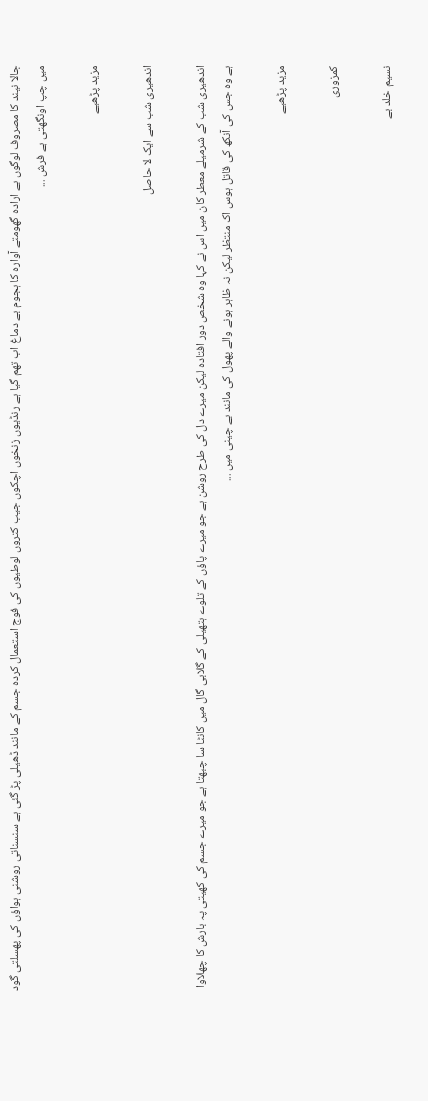جالا نیند کا مصروف لوگوں بے ارادہ گھومتے آوارہ کا ہجوم بے دماغ اب تھم گیا ہے رنڈیوں زنخوں اچکوں جیب کتروں لوطیوں کی فوج استعمال کردہ جسم کے مانند ڈھیلی پڑ گئی ہے سنسناتی روشنی ہواؤں کی پھسلتی گود میں چپ اونگھتی ہے فرش ...

مزید پڑھیے

اندھیری شب سے ایک لا حاصل

اندھیری شب کے شرمیلے معطر کان میں اس نے کہا وہ شخص دور افتادہ لیکن میرے دل کی طرح روشن ہے جو میرے پاؤں کے تلوے ہتھیلی کے گلابی گال میں کانٹا سا چبھتا ہے جو میرے جسم کی کھیتی پہ بارش کا چھلاوا ہے وہ جس کی آنکھ کی قاتل ہوس اک منتظر لیکن نہ ظاہر ہونے والے پھول کی مانند بے چینی میں ...

مزید پڑھیے

کمزوری

نسیم خلد بے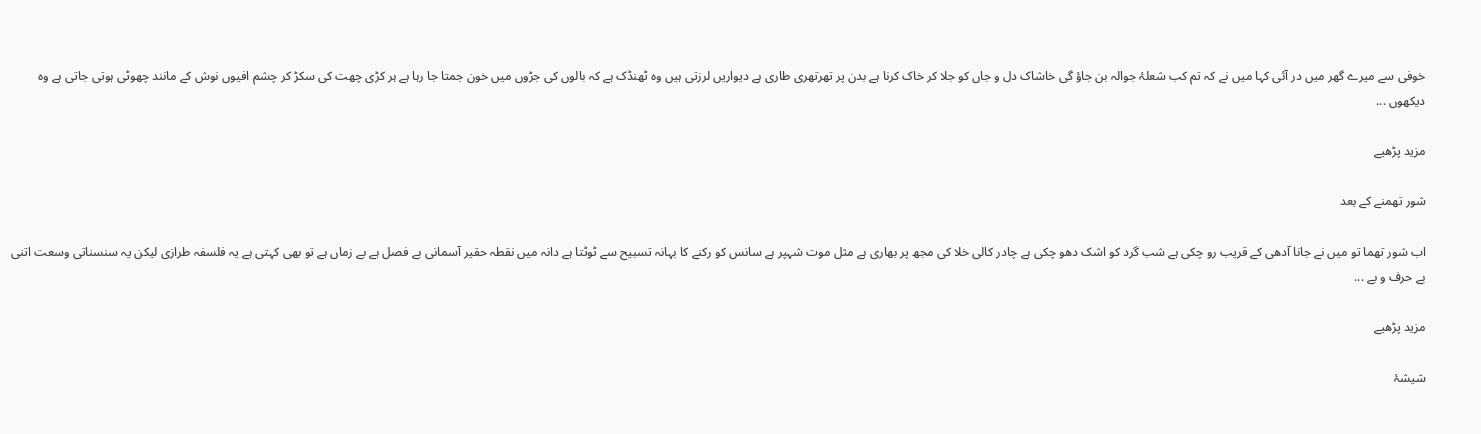خوفی سے میرے گھر میں در آئی کہا میں نے کہ تم کب شعلۂ جوالہ بن جاؤ گی خاشاک دل و جاں کو جلا کر خاک کرنا ہے بدن پر تھرتھری طاری ہے دیواریں لرزتی ہیں وہ ٹھنڈک ہے کہ بالوں کی جڑوں میں خون جمتا جا رہا ہے ہر کڑی چھت کی سکڑ کر چشم افیوں نوش کے مانند چھوٹی ہوتی جاتی ہے وہ دیکھوں ...

مزید پڑھیے

شور تھمنے کے بعد

اب شور تھما تو میں نے جانا آدھی کے قریب رو چکی ہے شب گرد کو اشک دھو چکی ہے چادر کالی خلا کی مجھ پر بھاری ہے مثل موت شہپر ہے سانس کو رکنے کا بہانہ تسبیح سے ٹوٹتا ہے دانہ میں نقطہ حقیر آسمانی بے فصل ہے بے زماں ہے تو بھی کہتی ہے یہ فلسفہ طرازی لیکن یہ سنسناتی وسعت اتنی بے حرف و بے ...

مزید پڑھیے

شیشۂ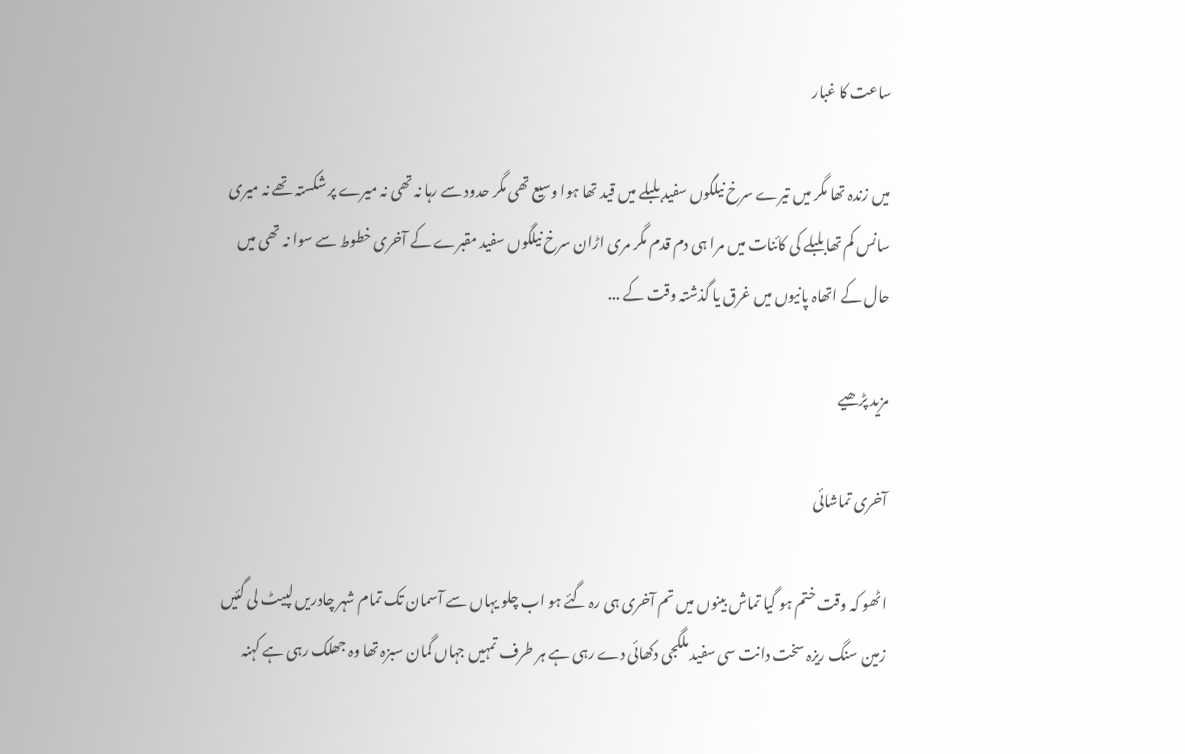ساعت کا غبار

میں زندہ تھا مگر میں تیرے سرخ نیلگوں سفید بلبلے میں قید تھا ہوا وسیع تھی مگر حدود سے رہا نہ تھی نہ میرے پر شکستہ تھے نہ میری سانس کم تھا بلبلے کی کائنات میں مرا ہی دم قدم مگر مری اڑان سرخ نیلگوں سفید مقبرے کے آخری خطوط سے سوا نہ تھی میں حال کے اتھاہ پانیوں میں غرق یا گذشتہ وقت کے ...

مزید پڑھیے

آخری تماشائی

اٹھو کہ وقت ختم ہو گیا تماش بینوں میں تم آخری ہی رہ گئے ہو اب چلو یہاں سے آسمان تک تمام شہر چادریں لپیٹ لی گئیں زمین سنگ ریزہ سخت دانت سی سفید ملگجی دکھائی دے رہی ہے ہر طرف تمہیں جہاں گمان سبزہ تھا وہ جھلک رہی ہے کہنہ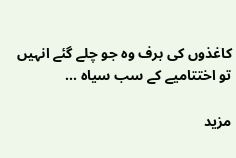کاغذوں کی برف وہ جو چلے گئے انہیں تو اختتامیے کے سب سیاہ ...

مزید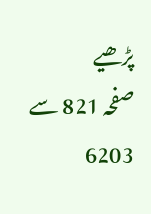پڑھیے
صفحہ 821 سے 6203